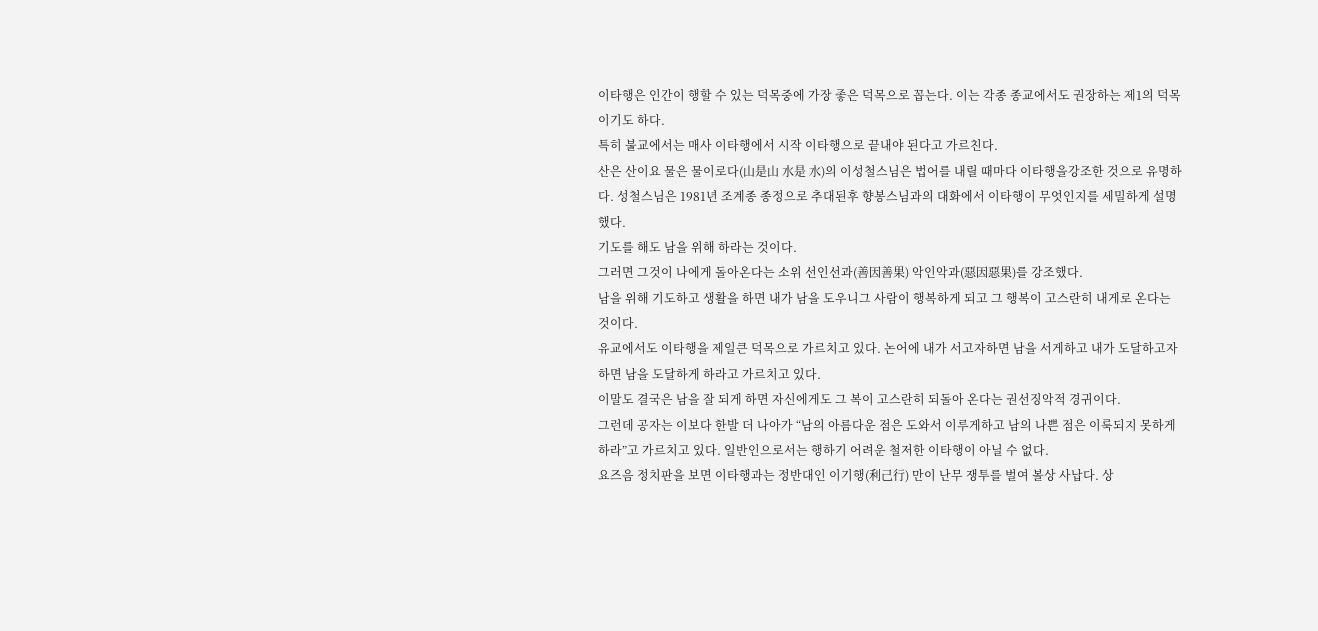이타행은 인간이 행할 수 있는 덕목중에 가장 좋은 덕목으로 꼽는다. 이는 각종 종교에서도 권장하는 제1의 덕목이기도 하다.
특히 불교에서는 매사 이타행에서 시작 이타행으로 끝내야 된다고 가르친다.
산은 산이요 물은 물이로다(山是山 水是 水)의 이성철스님은 법어를 내릴 때마다 이타행을강조한 것으로 유명하다. 성철스님은 1981년 조계종 종정으로 추대된후 향봉스님과의 대화에서 이타행이 무엇인지를 세밀하게 설명했다.
기도를 해도 남을 위해 하라는 것이다.
그러면 그것이 나에게 돌아온다는 소위 선인선과(善因善果) 악인악과(惡因惡果)를 강조했다.
남을 위해 기도하고 생활을 하면 내가 남을 도우니그 사람이 행복하게 되고 그 행복이 고스란히 내게로 온다는 것이다.
유교에서도 이타행을 제일큰 덕목으로 가르치고 있다. 논어에 내가 서고자하면 남을 서게하고 내가 도달하고자 하면 남을 도달하게 하라고 가르치고 있다.
이말도 결국은 남을 잘 되게 하면 자신에게도 그 복이 고스란히 되돌아 온다는 권선징악적 경귀이다.
그런데 공자는 이보다 한발 더 나아가 “남의 아름다운 점은 도와서 이루게하고 남의 나쁜 점은 이룩되지 못하게 하라”고 가르치고 있다. 일반인으로서는 행하기 어려운 철저한 이타행이 아닐 수 없다.
요즈음 정치판을 보면 이타행과는 정반대인 이기행(利己行) 만이 난무 쟁투를 벌여 볼상 사납다. 상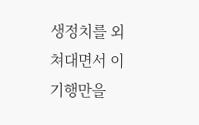생정치를 외쳐대면서 이기행만을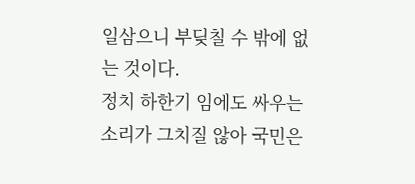일삼으니 부딪칠 수 밖에 없는 것이다.
정치 하한기 임에도 싸우는 소리가 그치질 않아 국민은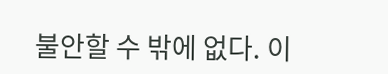불안할 수 밖에 없다. 이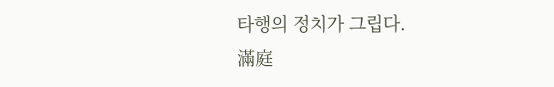타행의 정치가 그립다.
滿庭